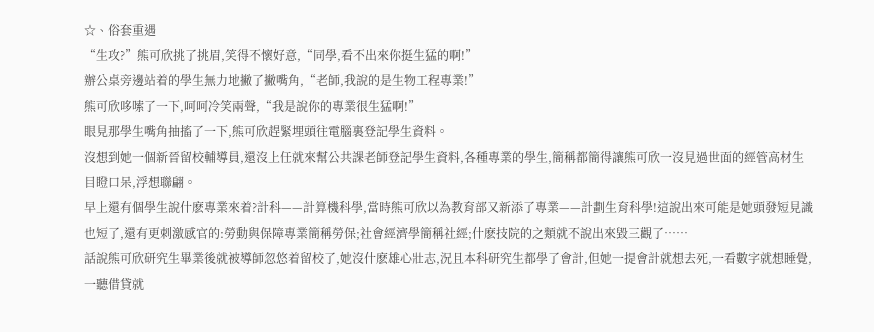☆、俗套重遇
“生攻?”熊可欣挑了挑眉,笑得不懷好意,“同學,看不出來你挺生猛的啊!”
辦公桌旁邊站着的學生無力地撇了撇嘴角,“老師,我說的是生物工程專業!”
熊可欣哆嗦了一下,呵呵冷笑兩聲,“我是說你的專業很生猛啊!”
眼見那學生嘴角抽搐了一下,熊可欣趕緊埋頭往電腦裏登記學生資料。
沒想到她一個新晉留校輔導員,還沒上任就來幫公共課老師登記學生資料,各種專業的學生,簡稱都簡得讓熊可欣一沒見過世面的經管高材生目瞪口呆,浮想聯翩。
早上還有個學生說什麽專業來着?計科——計算機科學,當時熊可欣以為教育部又新添了專業——計劃生育科學!這說出來可能是她頭發短見識也短了,還有更刺激感官的:勞動與保障專業簡稱勞保;社會經濟學簡稱社經;什麽技院的之類就不說出來毀三觀了……
話說熊可欣研究生畢業後就被導師忽悠着留校了,她沒什麽雄心壯志,況且本科研究生都學了會計,但她一提會計就想去死,一看數字就想睡覺,一聽借貸就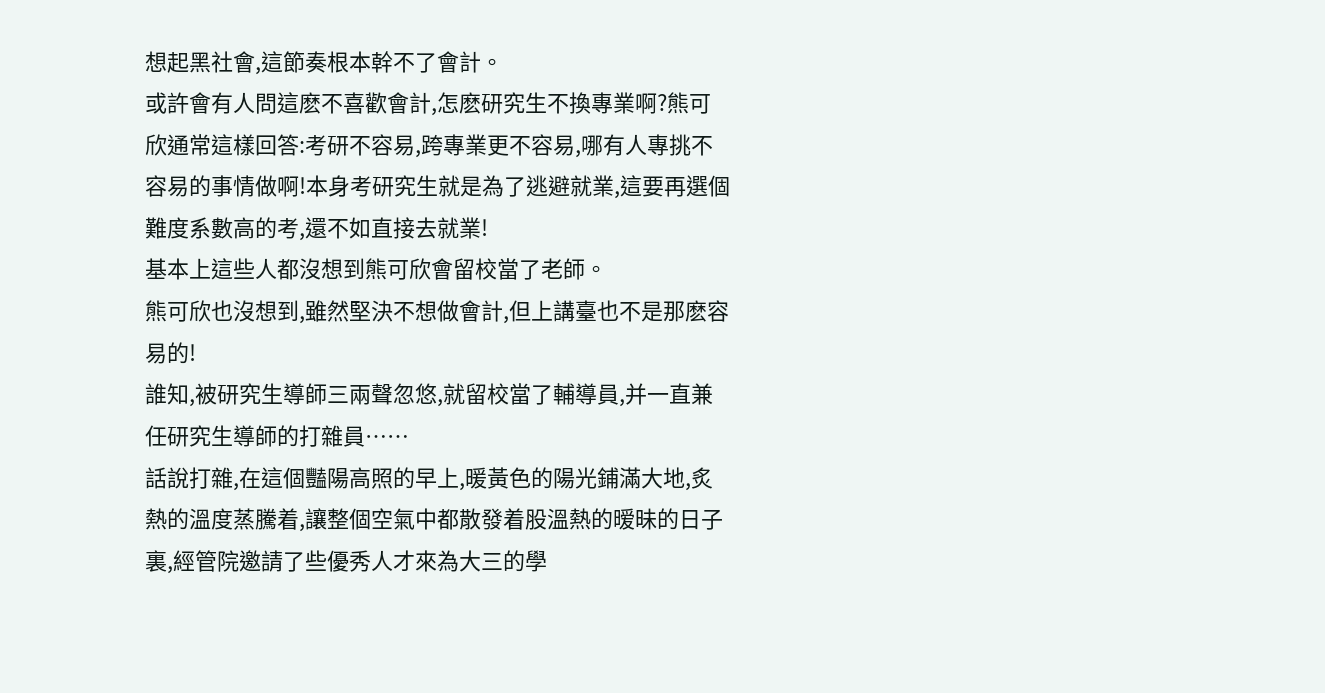想起黑社會,這節奏根本幹不了會計。
或許會有人問這麽不喜歡會計,怎麽研究生不換專業啊?熊可欣通常這樣回答:考研不容易,跨專業更不容易,哪有人專挑不容易的事情做啊!本身考研究生就是為了逃避就業,這要再選個難度系數高的考,還不如直接去就業!
基本上這些人都沒想到熊可欣會留校當了老師。
熊可欣也沒想到,雖然堅決不想做會計,但上講臺也不是那麽容易的!
誰知,被研究生導師三兩聲忽悠,就留校當了輔導員,并一直兼任研究生導師的打雜員……
話說打雜,在這個豔陽高照的早上,暖黃色的陽光鋪滿大地,炙熱的溫度蒸騰着,讓整個空氣中都散發着股溫熱的暧昧的日子裏,經管院邀請了些優秀人才來為大三的學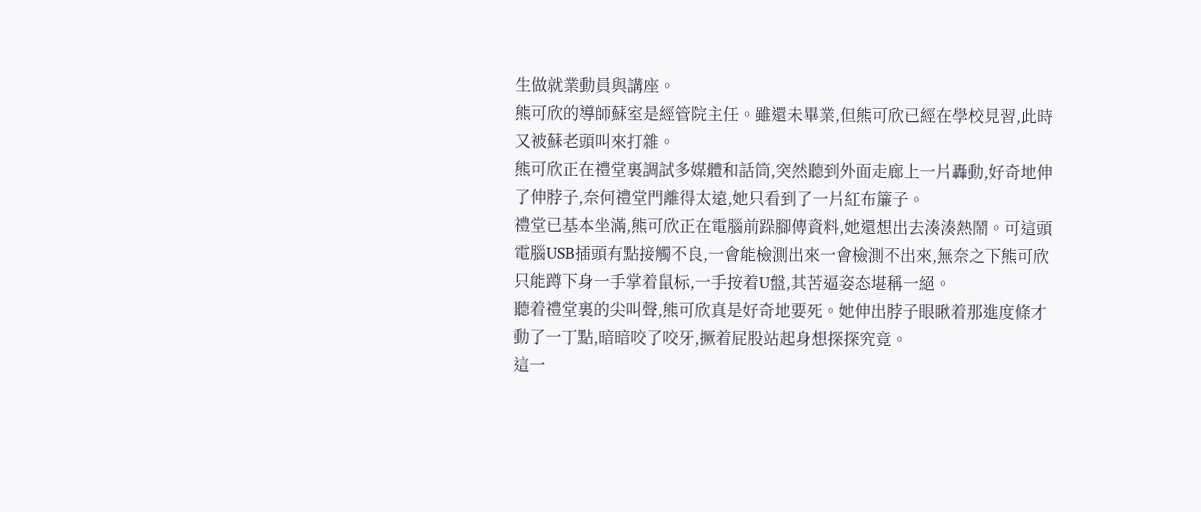生做就業動員與講座。
熊可欣的導師蘇室是經管院主任。雖還未畢業,但熊可欣已經在學校見習,此時又被蘇老頭叫來打雜。
熊可欣正在禮堂裏調試多媒體和話筒,突然聽到外面走廊上一片轟動,好奇地伸了伸脖子,奈何禮堂門離得太遠,她只看到了一片紅布簾子。
禮堂已基本坐滿,熊可欣正在電腦前跺腳傳資料,她還想出去湊湊熱鬧。可這頭電腦USB插頭有點接觸不良,一會能檢測出來一會檢測不出來,無奈之下熊可欣只能蹲下身一手掌着鼠标,一手按着U盤,其苦逼姿态堪稱一絕。
聽着禮堂裏的尖叫聲,熊可欣真是好奇地要死。她伸出脖子眼瞅着那進度條才動了一丁點,暗暗咬了咬牙,撅着屁股站起身想探探究竟。
這一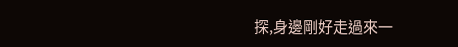探,身邊剛好走過來一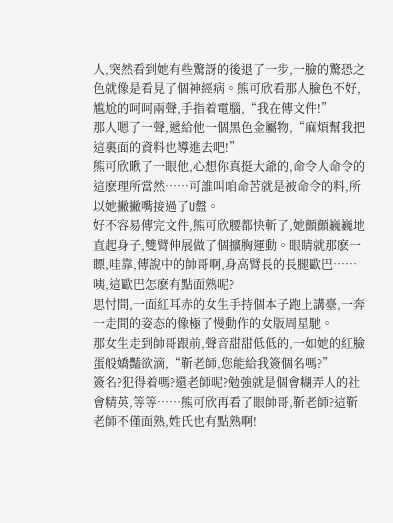人,突然看到她有些驚訝的後退了一步,一臉的驚恐之色就像是看見了個神經病。熊可欣看那人臉色不好,尴尬的呵呵兩聲,手指着電腦,“我在傳文件!”
那人嗯了一聲,遞給他一個黑色金屬物,“麻煩幫我把這裏面的資料也導進去吧!”
熊可欣瞅了一眼他,心想你真挺大爺的,命令人命令的這麽理所當然……可誰叫咱命苦就是被命令的料,所以她撇撇嘴接過了U盤。
好不容易傳完文件,熊可欣腰都快斬了,她顫顫巍巍地直起身子,雙臂伸展做了個擴胸運動。眼睛就那麽一瞟,哇靠,傳說中的帥哥啊,身高臂長的長腿歐巴……咦,這歐巴怎麽有點面熟呢?
思忖間,一面紅耳赤的女生手持個本子跑上講臺,一奔一走間的姿态的像極了慢動作的女版周星馳。
那女生走到帥哥跟前,聲音甜甜低低的,一如她的紅臉蛋般嬌豔欲滴,“靳老師,您能給我簽個名嗎?”
簽名?犯得着嗎?還老師呢?勉強就是個會糊弄人的社會精英,等等……熊可欣再看了眼帥哥,靳老師?這靳老師不僅面熟,姓氏也有點熟啊!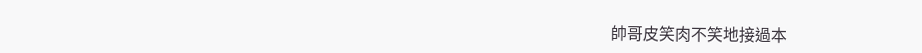帥哥皮笑肉不笑地接過本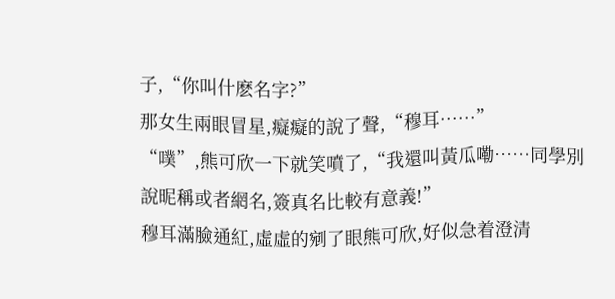子,“你叫什麽名字?”
那女生兩眼冒星,癡癡的說了聲,“穆耳……”
“噗”,熊可欣一下就笑噴了,“我還叫黃瓜嘞……同學別說昵稱或者網名,簽真名比較有意義!”
穆耳滿臉通紅,虛虛的剜了眼熊可欣,好似急着澄清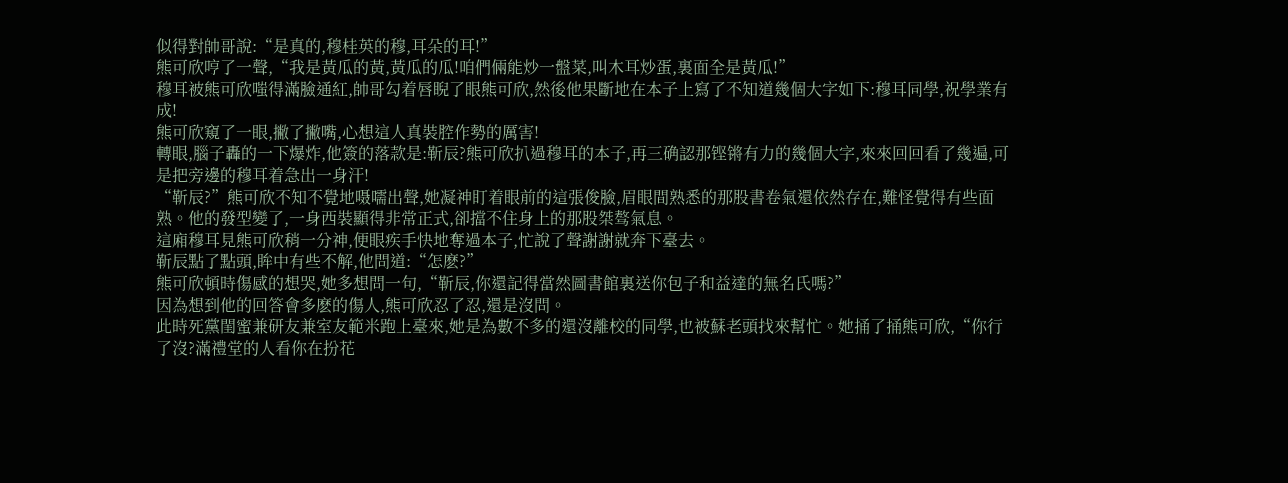似得對帥哥說:“是真的,穆桂英的穆,耳朵的耳!”
熊可欣哼了一聲,“我是黃瓜的黃,黃瓜的瓜!咱們倆能炒一盤菜,叫木耳炒蛋,裏面全是黃瓜!”
穆耳被熊可欣嗤得滿臉通紅,帥哥勾着唇睨了眼熊可欣,然後他果斷地在本子上寫了不知道幾個大字如下:穆耳同學,祝學業有成!
熊可欣窺了一眼,撇了撇嘴,心想這人真裝腔作勢的厲害!
轉眼,腦子轟的一下爆炸,他簽的落款是:靳辰?熊可欣扒過穆耳的本子,再三确認那铿锵有力的幾個大字,來來回回看了幾遍,可是把旁邊的穆耳着急出一身汗!
“靳辰?”熊可欣不知不覺地嗫嚅出聲,她凝神盯着眼前的這張俊臉,眉眼間熟悉的那股書卷氣還依然存在,難怪覺得有些面熟。他的發型變了,一身西裝顯得非常正式,卻擋不住身上的那股桀骜氣息。
這廂穆耳見熊可欣稍一分神,便眼疾手快地奪過本子,忙說了聲謝謝就奔下臺去。
靳辰點了點頭,眸中有些不解,他問道:“怎麽?”
熊可欣頓時傷感的想哭,她多想問一句,“靳辰,你還記得當然圖書館裏送你包子和益達的無名氏嗎?”
因為想到他的回答會多麽的傷人,熊可欣忍了忍,還是沒問。
此時死黨閨蜜兼研友兼室友範米跑上臺來,她是為數不多的還沒離校的同學,也被蘇老頭找來幫忙。她捅了捅熊可欣,“你行了沒?滿禮堂的人看你在扮花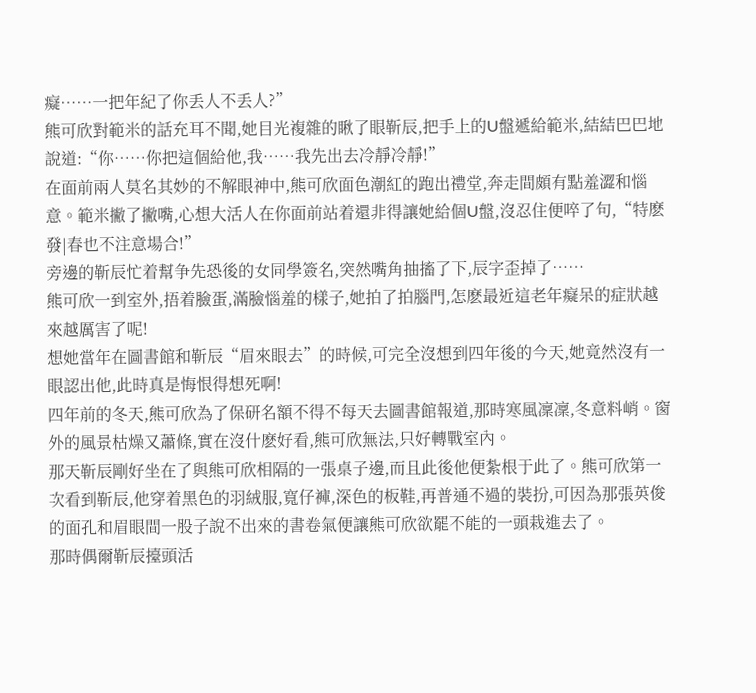癡……一把年紀了你丢人不丢人?”
熊可欣對範米的話充耳不聞,她目光複雜的瞅了眼靳辰,把手上的U盤遞給範米,結結巴巴地說道:“你……你把這個給他,我……我先出去冷靜冷靜!”
在面前兩人莫名其妙的不解眼神中,熊可欣面色潮紅的跑出禮堂,奔走間頗有點羞澀和惱意。範米撇了撇嘴,心想大活人在你面前站着還非得讓她給個U盤,沒忍住便啐了句,“特麽發|春也不注意場合!”
旁邊的靳辰忙着幫争先恐後的女同學簽名,突然嘴角抽搐了下,辰字歪掉了……
熊可欣一到室外,捂着臉蛋,滿臉惱羞的樣子,她拍了拍腦門,怎麽最近這老年癡呆的症狀越來越厲害了呢!
想她當年在圖書館和靳辰“眉來眼去”的時候,可完全沒想到四年後的今天,她竟然沒有一眼認出他,此時真是悔恨得想死啊!
四年前的冬天,熊可欣為了保研名額不得不每天去圖書館報道,那時寒風凜凜,冬意料峭。窗外的風景枯燥又蕭條,實在沒什麽好看,熊可欣無法,只好轉戰室內。
那天靳辰剛好坐在了與熊可欣相隔的一張桌子邊,而且此後他便紮根于此了。熊可欣第一次看到靳辰,他穿着黑色的羽絨服,寬仔褲,深色的板鞋,再普通不過的裝扮,可因為那張英俊的面孔和眉眼間一股子說不出來的書卷氣便讓熊可欣欲罷不能的一頭栽進去了。
那時偶爾靳辰擡頭活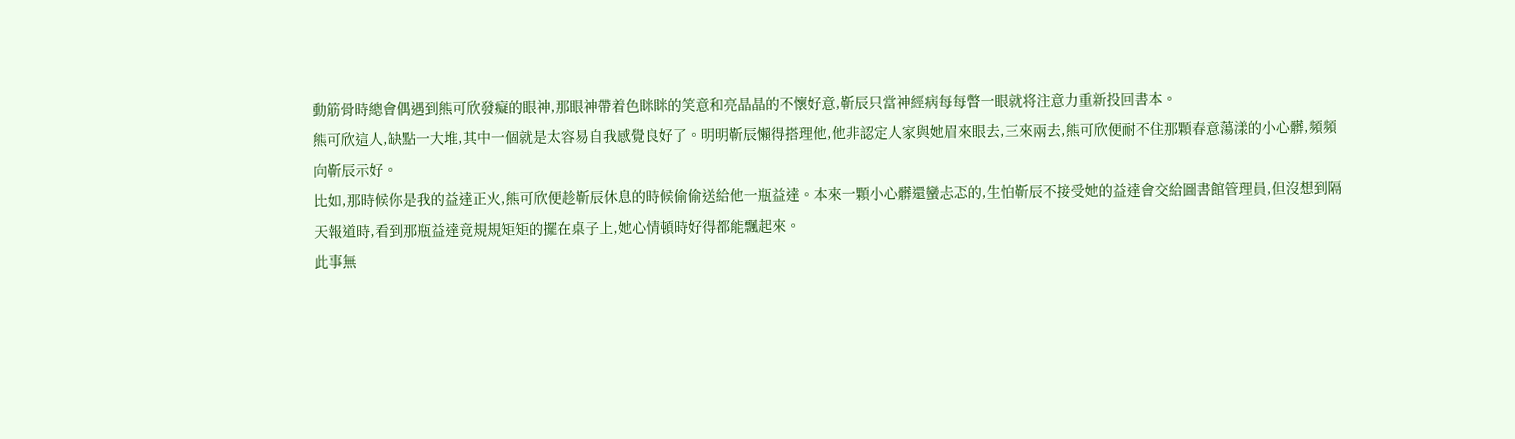動筋骨時總會偶遇到熊可欣發癡的眼神,那眼神帶着色眯眯的笑意和亮晶晶的不懷好意,靳辰只當神經病每每瞥一眼就将注意力重新投回書本。
熊可欣這人,缺點一大堆,其中一個就是太容易自我感覺良好了。明明靳辰懶得搭理他,他非認定人家與她眉來眼去,三來兩去,熊可欣便耐不住那顆春意蕩漾的小心髒,頻頻向靳辰示好。
比如,那時候你是我的益達正火,熊可欣便趁靳辰休息的時候偷偷送給他一瓶益達。本來一顆小心髒還蠻忐忑的,生怕靳辰不接受她的益達會交給圖書館管理員,但沒想到隔天報道時,看到那瓶益達竟規規矩矩的擺在桌子上,她心情頓時好得都能飄起來。
此事無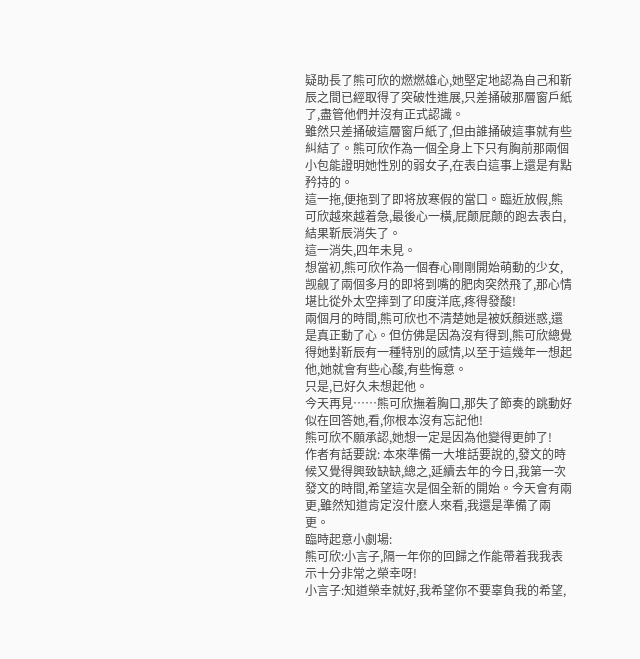疑助長了熊可欣的燃燃雄心,她堅定地認為自己和靳辰之間已經取得了突破性進展,只差捅破那層窗戶紙了,盡管他們并沒有正式認識。
雖然只差捅破這層窗戶紙了,但由誰捅破這事就有些糾結了。熊可欣作為一個全身上下只有胸前那兩個小包能證明她性別的弱女子,在表白這事上還是有點矜持的。
這一拖,便拖到了即将放寒假的當口。臨近放假,熊可欣越來越着急,最後心一橫,屁颠屁颠的跑去表白,結果靳辰消失了。
這一消失,四年未見。
想當初,熊可欣作為一個春心剛剛開始萌動的少女,觊觎了兩個多月的即将到嘴的肥肉突然飛了,那心情堪比從外太空摔到了印度洋底,疼得發酸!
兩個月的時間,熊可欣也不清楚她是被妖顏迷惑,還是真正動了心。但仿佛是因為沒有得到,熊可欣總覺得她對靳辰有一種特別的感情,以至于這幾年一想起他,她就會有些心酸,有些悔意。
只是,已好久未想起他。
今天再見……熊可欣撫着胸口,那失了節奏的跳動好似在回答她,看,你根本沒有忘記他!
熊可欣不願承認,她想一定是因為他變得更帥了!
作者有話要說: 本來準備一大堆話要說的,發文的時候又覺得興致缺缺,總之,延續去年的今日,我第一次發文的時間,希望這次是個全新的開始。今天會有兩更,雖然知道肯定沒什麽人來看,我還是準備了兩更。
臨時起意小劇場:
熊可欣:小言子,隔一年你的回歸之作能帶着我我表示十分非常之榮幸呀!
小言子:知道榮幸就好,我希望你不要辜負我的希望,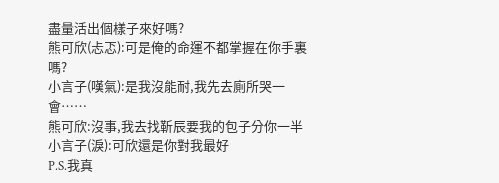盡量活出個樣子來好嗎?
熊可欣(忐忑):可是俺的命運不都掌握在你手裏嗎?
小言子(嘆氣):是我沒能耐,我先去廁所哭一會……
熊可欣:沒事,我去找靳辰要我的包子分你一半
小言子(淚):可欣還是你對我最好
P.S.我真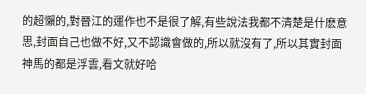的超懶的,對晉江的運作也不是很了解,有些說法我都不清楚是什麽意思,封面自己也做不好,又不認識會做的,所以就沒有了,所以其實封面神馬的都是浮雲,看文就好哈